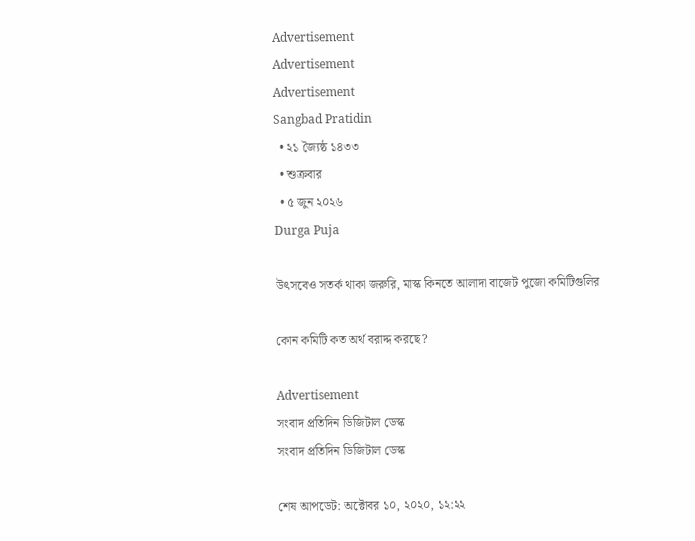Advertisement
Advertisement
Advertisement
Sangbad Pratidin
  • ২১ জ্যৈষ্ঠ ১৪৩৩
  • শুক্রবার
  • ৫ জুন ২০২৬
Durga Puja

উৎসবেও সতর্ক থাকা জরুরি, মাস্ক কিনতে আলাদা বাজেট পুজো কমিটিগুলির

কোন কমিটি কত অর্থ বরাদ্দ করছে?

Advertisement
সংবাদ প্রতিদিন ডিজিটাল ডেস্ক
সংবাদ প্রতিদিন ডিজিটাল ডেস্ক

শেষ আপডেট: অক্টোবর ১০, ২০২০, ১২:২২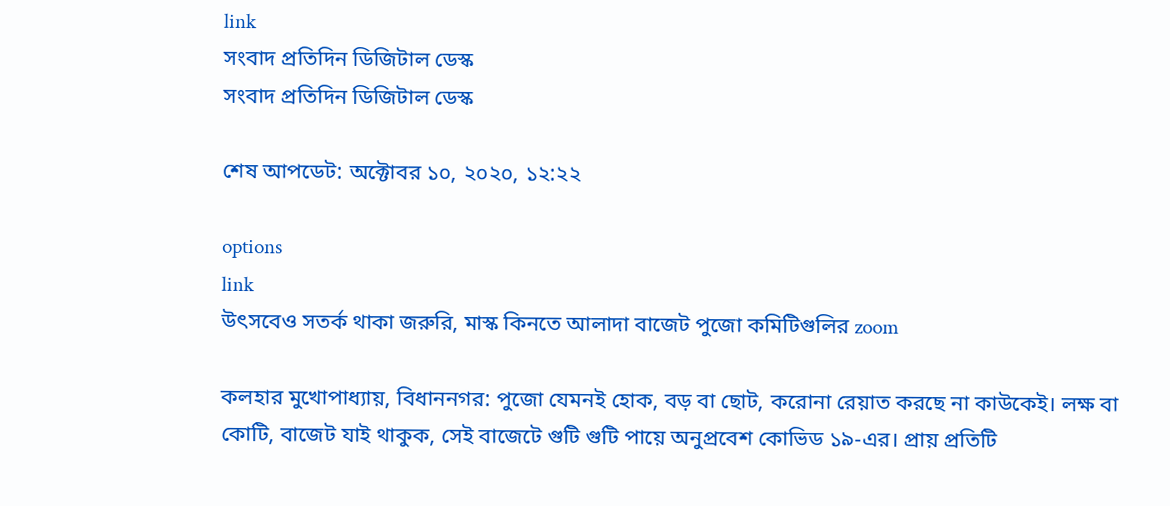link
সংবাদ প্রতিদিন ডিজিটাল ডেস্ক
সংবাদ প্রতিদিন ডিজিটাল ডেস্ক

শেষ আপডেট: অক্টোবর ১০, ২০২০, ১২:২২

options
link
উৎসবেও সতর্ক থাকা জরুরি, মাস্ক কিনতে আলাদা বাজেট পুজো কমিটিগুলির zoom

কলহার মুখোপাধ্যায়, বিধাননগর: পুজো যেমনই হোক, বড় বা ছোট, করোনা রেয়াত করছে না কাউকেই। লক্ষ বা কোটি, বাজেট যাই থাকুক, সেই বাজেটে গুটি গুটি পায়ে অনুপ্রবেশ কোভিড ১৯-এর। প্রায় প্রতিটি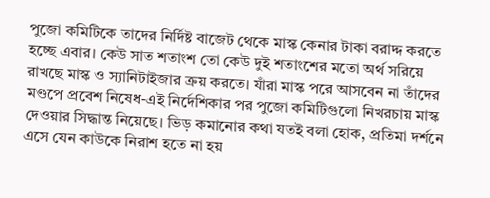পুজো কমিটিকে তাদের নির্দিষ্ট বাজেট থেকে মাস্ক কেনার টাকা বরাদ্দ করতে হচ্ছে এবার। কেউ সাত শতাংশ তো কেউ দুই শতাংশের মতো অর্থ সরিয়ে রাখছে মাস্ক ও স্যানিটাইজার ক্রয় করতে। যাঁরা মাস্ক পরে আসবেন না তাঁদের মণ্ডপে প্রবেশ নিষেধ-এই নির্দেশিকার পর পুজো কমিটিগুলো নিখরচায় মাস্ক দেওয়ার সিদ্ধান্ত নিয়েছে। ভিড় কমানোর কথা যতই বলা হোক, প্রতিমা দর্শনে এসে যেন কাউকে নিরাশ হতে না হয়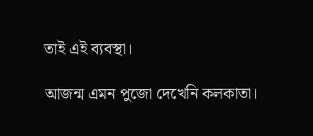তাই এই ব্যবস্থা।

আজন্ম এমন পুজো দেখেনি কলকাতা।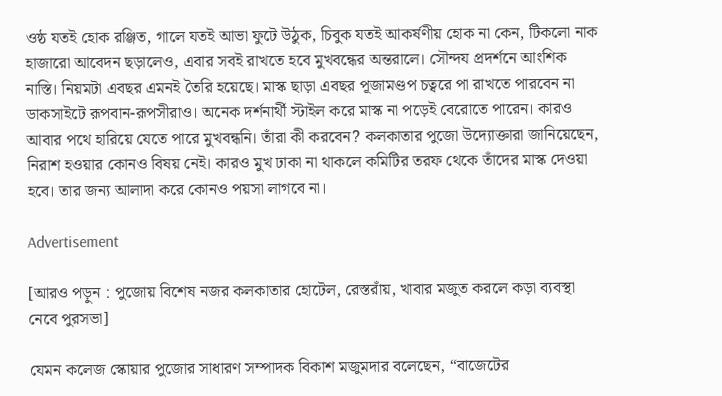ওষ্ঠ যতই হোক রঞ্জিত, গালে যতই আভা ফুটে উঠুক, চিবুক যতই আকর্ষণীয় হোক না কেন, টিকলো নাক হাজারো আবেদন ছড়ালেও, এবার সবই রাখতে হবে মুখবন্ধের অন্তরালে। সৌন্দয প্রদর্শনে আংশিক নাস্তি। নিয়মটা এবছর এমনই তৈরি হয়েছে। মাস্ক ছাড়া এবছর পূজামণ্ডপ চত্বরে পা রাখতে পারবেন না ডাকসাইটে রূপবান-রূপসীরাও। অনেক দর্শনার্থী স্টাইল করে মাস্ক না পড়েই বেরোতে পারেন। কারও আবার পথে হারিয়ে যেতে পারে মুখবন্ধনি। তাঁরা কী করবেন? কলকাতার পুজো উদ্যোক্তারা জানিয়েছেন, নিরাশ হওয়ার কোনও বিষয় নেই। কারও মুখ ঢাকা না থাকলে কমিটির তরফ থেকে তাঁদের মাস্ক দেওয়া হবে। তার জন্য আলাদা করে কোনও পয়সা লাগবে না।

Advertisement

[আরও পড়ুন : পুজোয় বিশেষ নজর কলকাতার হোটেল, রেস্তরাঁয়, খাবার মজুত করলে কড়া ব্যবস্থা নেবে পুরসভা]

যেমন কলেজ স্কোয়ার পুজোর সাধারণ সম্পাদক বিকাশ মজুমদার বলেছেন, “বাজেটের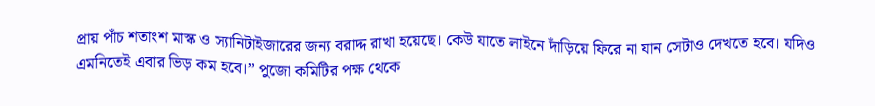প্রায় পাঁচ শতাংশ মাস্ক ও স্যানিটাইজারের জন্য বরাদ্দ রাখা হয়েছে। কেউ যাতে লাইনে দাঁড়িয়ে ফিরে না যান সেটাও দেখতে হবে। যদিও এমনিতেই এবার ভিড় কম হবে।” পুজো কমিটির পক্ষ থেকে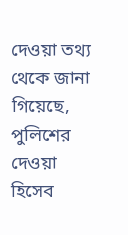দেওয়া তথ্য থেকে জানা গিয়েছে, পুলিশের দেওয়া হিসেব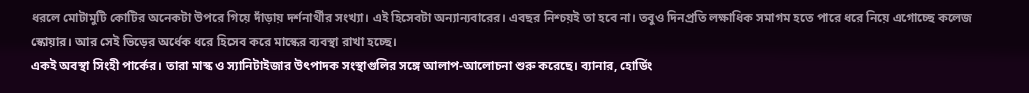ধরলে মোটামুটি কোটির অনেকটা উপরে গিয়ে দাঁড়ায় দর্শনার্থীর সংখ্যা। এই হিসেবটা অন্যান্যবারের। এবছর নিশ্চয়ই তা হবে না। তবুও দিনপ্রতি লক্ষাধিক সমাগম হতে পারে ধরে নিয়ে এগোচ্ছে কলেজ স্কোয়ার। আর সেই ভিড়ের অর্ধেক ধরে হিসেব করে মাস্কের ব্যবস্থা রাখা হচ্ছে।
একই অবস্থা সিংহী পার্কের। তারা মাস্ক ও স্যানিটাইজার উৎপাদক সংস্থাগুলির সঙ্গে আলাপ-আলোচনা শুরু করেছে। ব্যানার, হোর্ডিং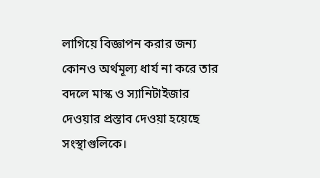লাগিয়ে বিজ্ঞাপন করার জন্য কোনও অর্থমূল্য ধার্য না করে তার বদলে মাস্ক ও স্যানিটাইজার দেওয়ার প্রস্তাব দেওয়া হয়েছে সংস্থাগুলিকে।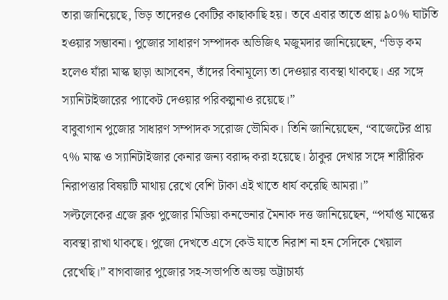তারা জানিয়েছে, ভিড় তাদেরও কোটির কাছাকাছি হয়। তবে এবার তাতে প্রায় ৯০% ঘাটতি হওয়ার সম্ভাবনা। পুজোর সাধারণ সম্পাদক অভিজিৎ মজুমদার জানিয়েছেন, “ভিড় কম হলেও যাঁরা মাস্ক ছাড়া আসবেন, তাঁদের বিনামূল্যে তা দেওয়ার ব্যবস্থা থাকছে। এর সঙ্গে স্যানিটাইজারের প্যাকেট দেওয়ার পরিকল্পনাও রয়েছে।”
বাবুবাগান পুজোর সাধারণ সম্পাদক সরোজ ভৌমিক। তিনি জানিয়েছেন, “বাজেটের প্রায় ৭% মাস্ক ও স্যানিটাইজার কেনার জন্য বরাদ্দ করা হয়েছে। ঠাকুর দেখার সঙ্গে শারীরিক নিরাপত্তার বিষয়টি মাথায় রেখে বেশি টাকা এই খাতে ধার্য করেছি আমরা।”
সল্টলেকের এজে ব্লক পুজোর মিডিয়া কনভেনার মৈনাক দত্ত জানিয়েছেন, “পর্যাপ্ত মাস্কের ব্যবস্থা রাখা থাকছে। পুজো দেখতে এসে কেউ যাতে নিরাশ না হন সেদিকে খেয়াল রেখেছি।” বাগবাজার পুজোর সহ-সভাপতি অভয় ভট্টাচার্য্য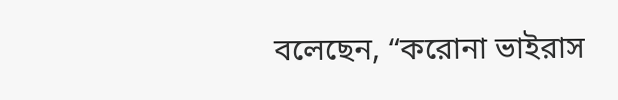বলেছেন, “করোনা ভাইরাস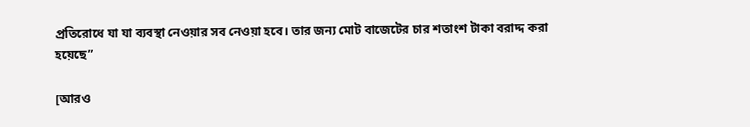প্রতিরোধে যা যা ব্যবস্থা নেওয়ার সব নেওয়া হবে। তার জন্য মোট বাজেটের চার শতাংশ টাকা বরাদ্দ করা হয়েছে”

[আরও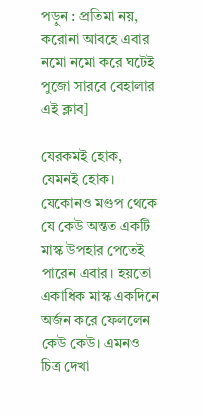পড়ুন : প্রতিমা নয়, করোনা আবহে এবার নমো নমো করে ঘটেই পুজো সারবে বেহালার এই ক্লাব]

যেরকমই হোক, যেমনই হোক। যেকোনও মণ্ডপ থেকে যে কেউ অন্তত একটি মাস্ক উপহার পেতেই পারেন এবার। হয়তো একাধিক মাস্ক একদিনে অর্জন করে ফেললেন কেউ কেউ। এমনও চিত্র দেখা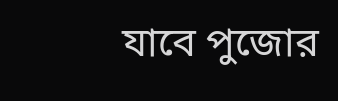যাবে পুজোর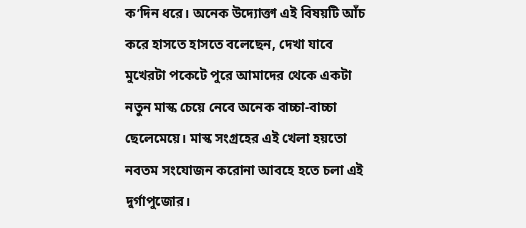ক’দিন ধরে। অনেক উদ্যোক্তা এই বিষয়টি আঁচ করে হাসতে হাসতে বলেছেন, দেখা যাবে মুখেরটা পকেটে পুরে আমাদের থেকে একটা নতুন মাস্ক চেয়ে নেবে অনেক বাচ্চা-বাচ্চা ছেলেমেয়ে। মাস্ক সংগ্রহের এই খেলা হয়তো নবতম সংযোজন করোনা আবহে হতে চলা এই দুর্গাপুজোর।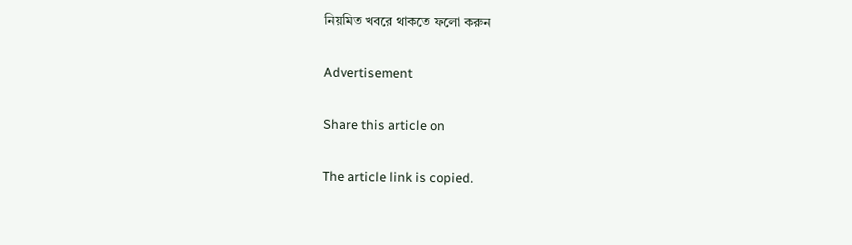নিয়মিত খবরে থাকতে ফলো করুন

Advertisement

Share this article on

The article link is copied.